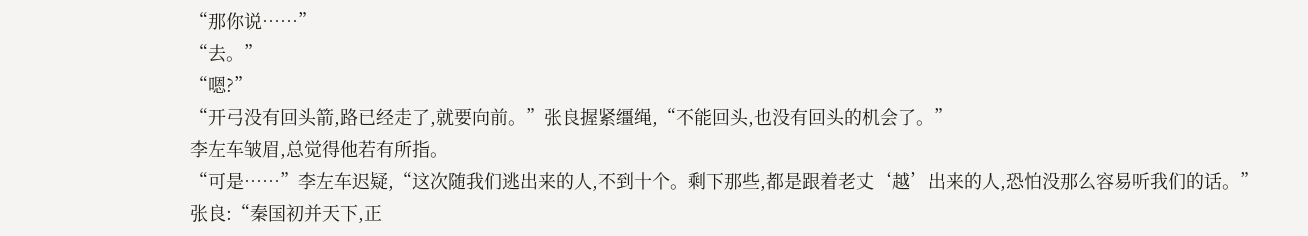“那你说……”
“去。”
“嗯?”
“开弓没有回头箭,路已经走了,就要向前。”张良握紧缰绳,“不能回头,也没有回头的机会了。”
李左车皱眉,总觉得他若有所指。
“可是……”李左车迟疑,“这次随我们逃出来的人,不到十个。剩下那些,都是跟着老丈‘越’出来的人,恐怕没那么容易听我们的话。”
张良:“秦国初并天下,正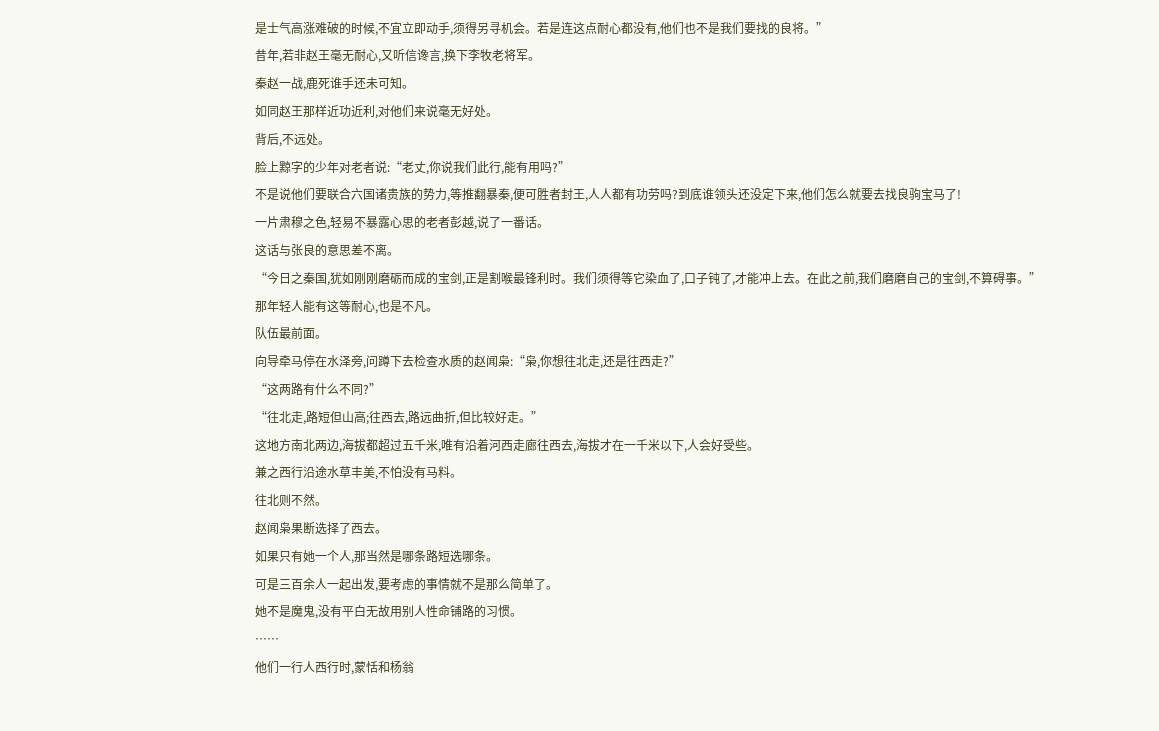是士气高涨难破的时候,不宜立即动手,须得另寻机会。若是连这点耐心都没有,他们也不是我们要找的良将。”
昔年,若非赵王毫无耐心,又听信谗言,换下李牧老将军。
秦赵一战,鹿死谁手还未可知。
如同赵王那样近功近利,对他们来说毫无好处。
背后,不远处。
脸上黥字的少年对老者说:“老丈,你说我们此行,能有用吗?”
不是说他们要联合六国诸贵族的势力,等推翻暴秦,便可胜者封王,人人都有功劳吗?到底谁领头还没定下来,他们怎么就要去找良驹宝马了!
一片肃穆之色,轻易不暴露心思的老者彭越,说了一番话。
这话与张良的意思差不离。
“今日之秦国,犹如刚刚磨砺而成的宝剑,正是割喉最锋利时。我们须得等它染血了,口子钝了,才能冲上去。在此之前,我们磨磨自己的宝剑,不算碍事。”
那年轻人能有这等耐心,也是不凡。
队伍最前面。
向导牵马停在水泽旁,问蹲下去检查水质的赵闻枭:“枭,你想往北走,还是往西走?”
“这两路有什么不同?”
“往北走,路短但山高;往西去,路远曲折,但比较好走。”
这地方南北两边,海拔都超过五千米,唯有沿着河西走廊往西去,海拔才在一千米以下,人会好受些。
兼之西行沿途水草丰美,不怕没有马料。
往北则不然。
赵闻枭果断选择了西去。
如果只有她一个人,那当然是哪条路短选哪条。
可是三百余人一起出发,要考虑的事情就不是那么简单了。
她不是魔鬼,没有平白无故用别人性命铺路的习惯。
……
他们一行人西行时,蒙恬和杨翁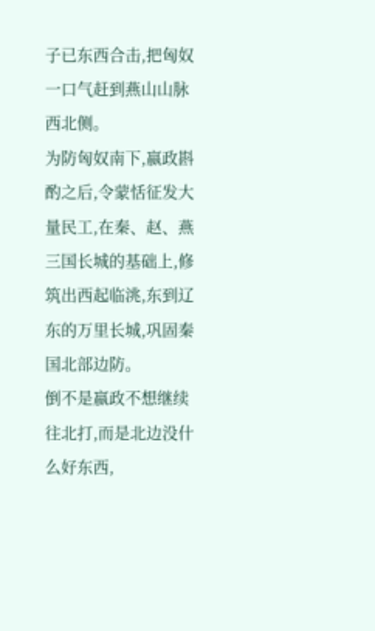子已东西合击,把匈奴一口气赶到燕山山脉西北侧。
为防匈奴南下,嬴政斟酌之后,令蒙恬征发大量民工,在秦、赵、燕三国长城的基础上,修筑出西起临洮,东到辽东的万里长城,巩固秦国北部边防。
倒不是嬴政不想继续往北打,而是北边没什么好东西,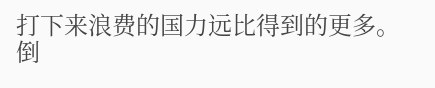打下来浪费的国力远比得到的更多。
倒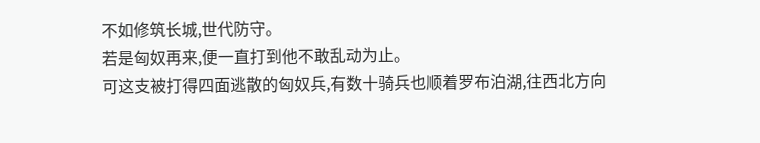不如修筑长城,世代防守。
若是匈奴再来,便一直打到他不敢乱动为止。
可这支被打得四面逃散的匈奴兵,有数十骑兵也顺着罗布泊湖,往西北方向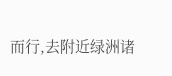而行,去附近绿洲诸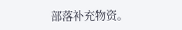部落补充物资。